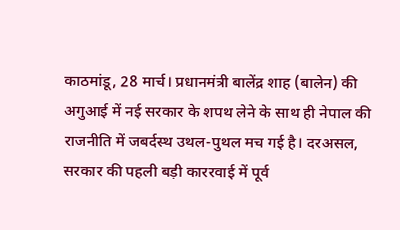काठमांडू, 28 मार्च। प्रधानमंत्री बालेंद्र शाह (बालेन) की अगुआई में नई सरकार के शपथ लेने के साथ ही नेपाल की राजनीति में जबर्दस्थ उथल-पुथल मच गई है। दरअसल, सरकार की पहली बड़ी काररवाई में पूर्व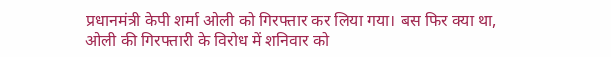प्रधानमंत्री केपी शर्मा ओली को गिरफ्तार कर लिया गया। बस फिर क्या था, ओली की गिरफ्तारी के विरोध में शनिवार को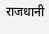राजधानी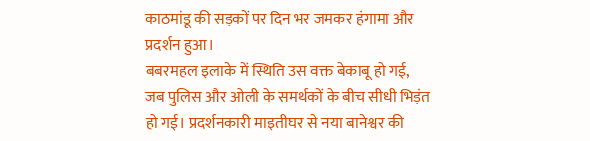काठमांडू की सड़कों पर दिन भर जमकर हंगामा और प्रदर्शन हुआ।
बबरमहल इलाके में स्थिति उस वक्त बेकाबू हो गई, जब पुलिस और ओली के समर्थकों के बीच सीधी भिड़ंत हो गई। प्रदर्शनकारी माइतीघर से नया बानेश्वर की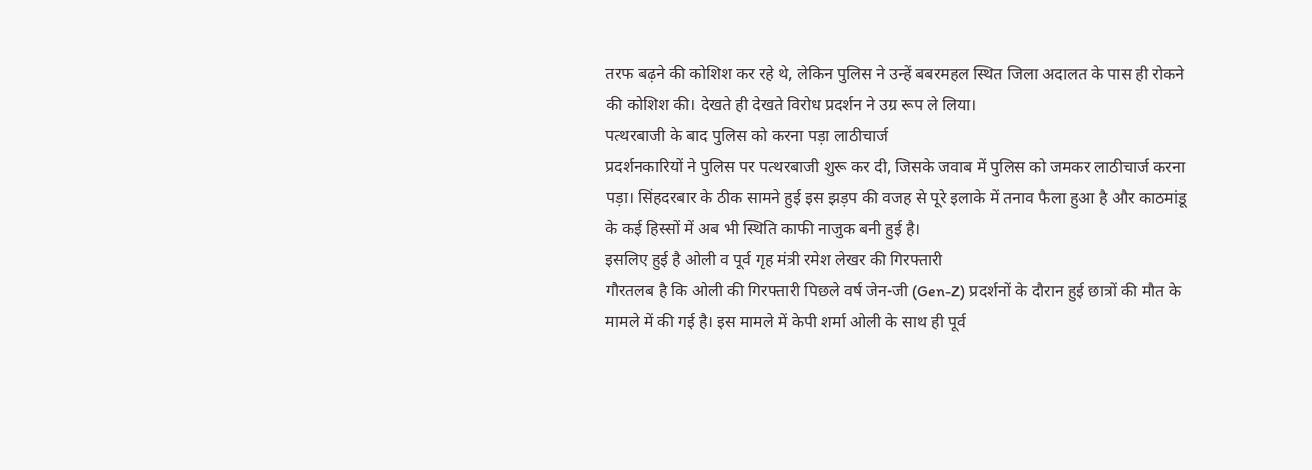तरफ बढ़ने की कोशिश कर रहे थे, लेकिन पुलिस ने उन्हें बबरमहल स्थित जिला अदालत के पास ही रोकने की कोशिश की। देखते ही देखते विरोध प्रदर्शन ने उग्र रूप ले लिया।
पत्थरबाजी के बाद पुलिस को करना पड़ा लाठीचार्ज
प्रदर्शनकारियों ने पुलिस पर पत्थरबाजी शुरू कर दी, जिसके जवाब में पुलिस को जमकर लाठीचार्ज करना पड़ा। सिंहदरबार के ठीक सामने हुई इस झड़प की वजह से पूरे इलाके में तनाव फैला हुआ है और काठमांडू के कई हिस्सों में अब भी स्थिति काफी नाजुक बनी हुई है।
इसलिए हुई है ओली व पूर्व गृह मंत्री रमेश लेखर की गिरफ्तारी
गौरतलब है कि ओली की गिरफ्तारी पिछले वर्ष जेन-जी (Gen-Z) प्रदर्शनों के दौरान हुई छात्रों की मौत के मामले में की गई है। इस मामले में केपी शर्मा ओली के साथ ही पूर्व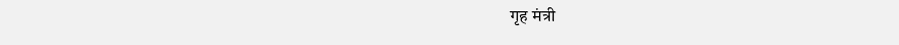गृह मंत्री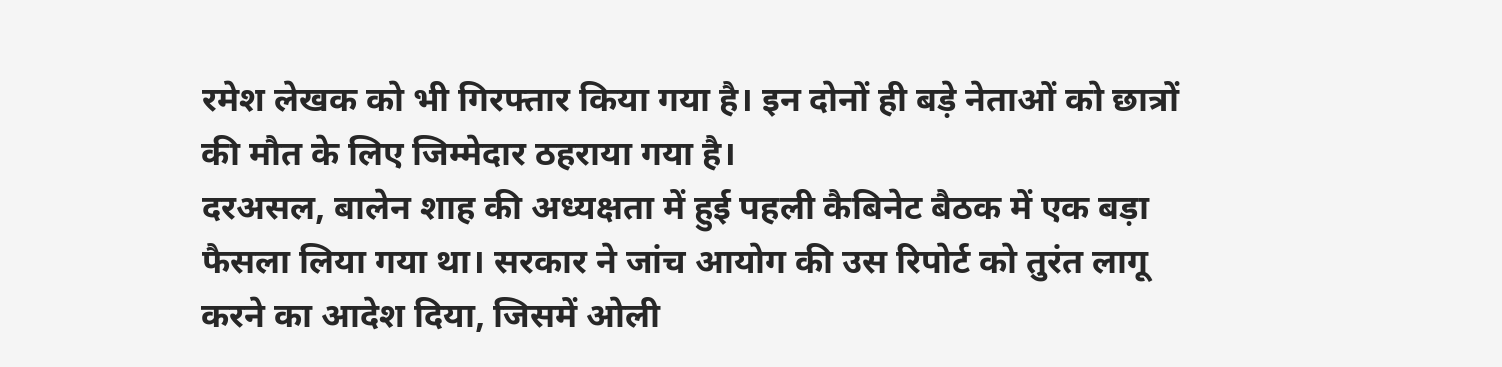रमेश लेखक को भी गिरफ्तार किया गया है। इन दोनों ही बड़े नेताओं को छात्रों की मौत के लिए जिम्मेदार ठहराया गया है।
दरअसल, बालेन शाह की अध्यक्षता में हुई पहली कैबिनेट बैठक में एक बड़ा फैसला लिया गया था। सरकार ने जांच आयोग की उस रिपोर्ट को तुरंत लागू करने का आदेश दिया, जिसमें ओली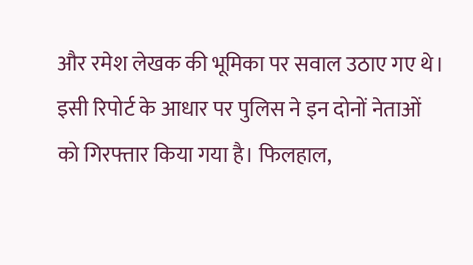और रमेश लेखक की भूमिका पर सवाल उठाए गए थे। इसी रिपोर्ट के आधार पर पुलिस ने इन दोनों नेताओं को गिरफ्तार किया गया है। फिलहाल,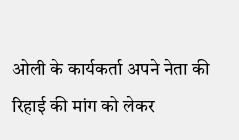ओली के कार्यकर्ता अपने नेता की रिहाई की मांग को लेकर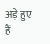अड़े हुए हैं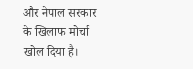और नेपाल सरकार के खिलाफ मोर्चा खोल दिया है।